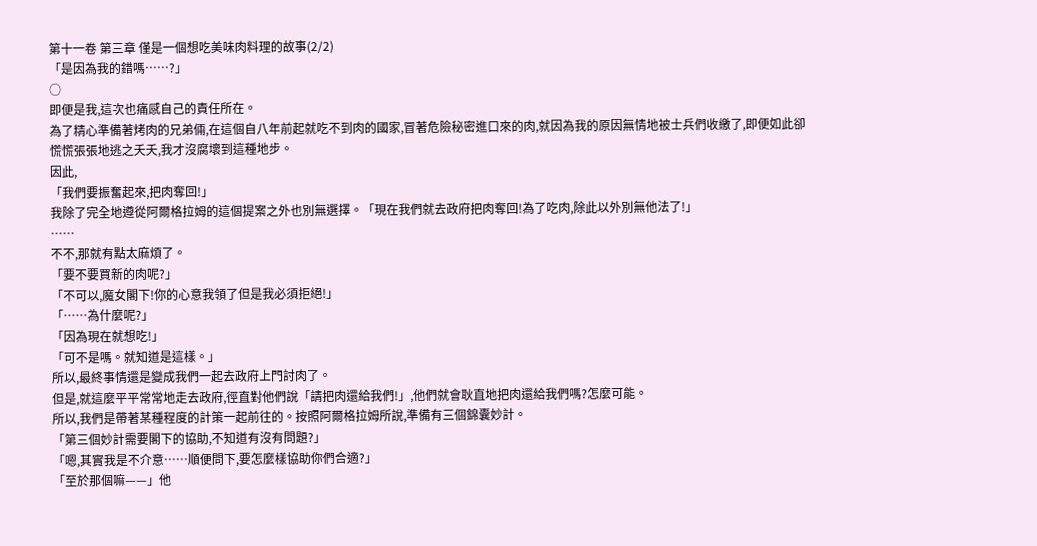第十一卷 第三章 僅是一個想吃美味肉料理的故事(2/2)
「是因為我的錯嗎……?」
○
即便是我,這次也痛感自己的責任所在。
為了精心準備著烤肉的兄弟倆,在這個自八年前起就吃不到肉的國家,冒著危險秘密進口來的肉,就因為我的原因無情地被士兵們收繳了,即便如此卻慌慌張張地逃之夭夭,我才沒腐壞到這種地步。
因此,
「我們要振奮起來,把肉奪回!」
我除了完全地遵從阿爾格拉姆的這個提案之外也別無選擇。「現在我們就去政府把肉奪回!為了吃肉,除此以外別無他法了!」
……
不不,那就有點太麻煩了。
「要不要買新的肉呢?」
「不可以,魔女閣下!你的心意我領了但是我必須拒絕!」
「……為什麼呢?」
「因為現在就想吃!」
「可不是嗎。就知道是這樣。」
所以,最終事情還是變成我們一起去政府上門討肉了。
但是,就這麼平平常常地走去政府,徑直對他們說「請把肉還給我們!」,他們就會耿直地把肉還給我們嗎?怎麼可能。
所以,我們是帶著某種程度的計策一起前往的。按照阿爾格拉姆所說,準備有三個錦囊妙計。
「第三個妙計需要閣下的協助,不知道有沒有問題?」
「嗯,其實我是不介意……順便問下,要怎麼樣協助你們合適?」
「至於那個嘛——」他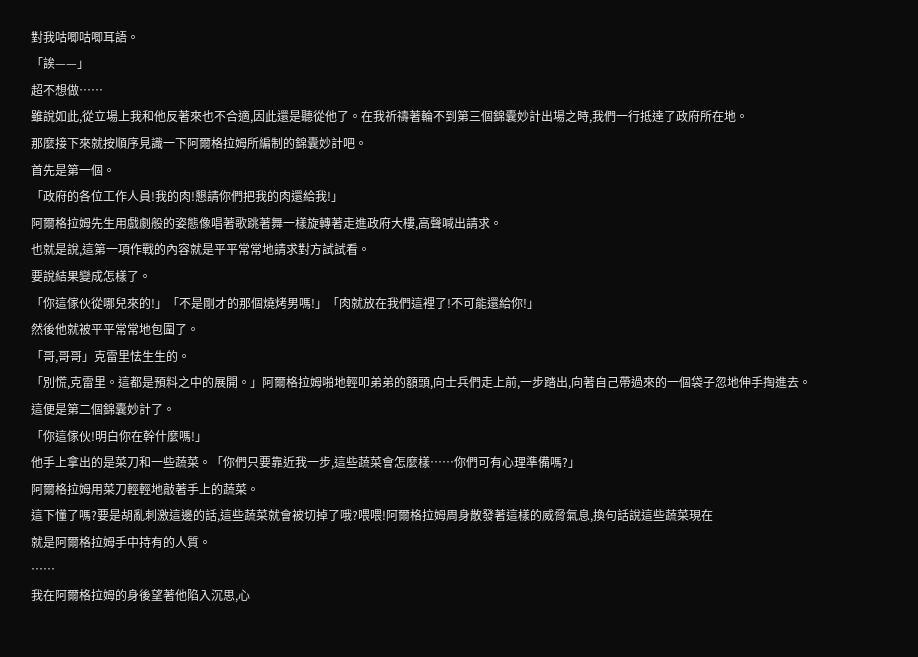對我咕唧咕唧耳語。
「誒——」
超不想做……
雖說如此,從立場上我和他反著來也不合適,因此還是聽從他了。在我祈禱著輪不到第三個錦囊妙計出場之時,我們一行抵達了政府所在地。
那麼接下來就按順序見識一下阿爾格拉姆所編制的錦囊妙計吧。
首先是第一個。
「政府的各位工作人員!我的肉!懇請你們把我的肉還給我!」
阿爾格拉姆先生用戲劇般的姿態像唱著歌跳著舞一樣旋轉著走進政府大樓,高聲喊出請求。
也就是說,這第一項作戰的內容就是平平常常地請求對方試試看。
要說結果變成怎樣了。
「你這傢伙從哪兒來的!」「不是剛才的那個燒烤男嗎!」「肉就放在我們這裡了!不可能還給你!」
然後他就被平平常常地包圍了。
「哥,哥哥」克雷里怯生生的。
「別慌,克雷里。這都是預料之中的展開。」阿爾格拉姆啪地輕叩弟弟的額頭,向士兵們走上前,一步踏出,向著自己帶過來的一個袋子忽地伸手掏進去。
這便是第二個錦囊妙計了。
「你這傢伙!明白你在幹什麼嗎!」
他手上拿出的是菜刀和一些蔬菜。「你們只要靠近我一步,這些蔬菜會怎麼樣……你們可有心理準備嗎?」
阿爾格拉姆用菜刀輕輕地敲著手上的蔬菜。
這下懂了嗎?要是胡亂刺激這邊的話,這些蔬菜就會被切掉了哦?喂喂!阿爾格拉姆周身散發著這樣的威脅氣息,換句話說這些蔬菜現在
就是阿爾格拉姆手中持有的人質。
……
我在阿爾格拉姆的身後望著他陷入沉思,心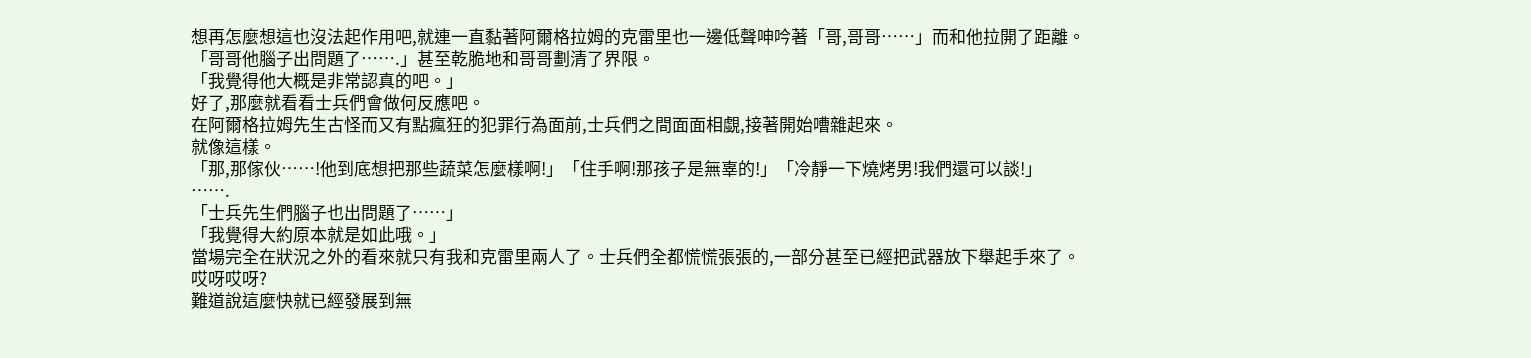想再怎麼想這也沒法起作用吧,就連一直黏著阿爾格拉姆的克雷里也一邊低聲呻吟著「哥,哥哥……」而和他拉開了距離。
「哥哥他腦子出問題了…….」甚至乾脆地和哥哥劃清了界限。
「我覺得他大概是非常認真的吧。」
好了,那麼就看看士兵們會做何反應吧。
在阿爾格拉姆先生古怪而又有點瘋狂的犯罪行為面前,士兵們之間面面相覷,接著開始嘈雜起來。
就像這樣。
「那,那傢伙……!他到底想把那些蔬菜怎麼樣啊!」「住手啊!那孩子是無辜的!」「冷靜一下燒烤男!我們還可以談!」
…….
「士兵先生們腦子也出問題了……」
「我覺得大約原本就是如此哦。」
當場完全在狀況之外的看來就只有我和克雷里兩人了。士兵們全都慌慌張張的,一部分甚至已經把武器放下舉起手來了。
哎呀哎呀?
難道說這麼快就已經發展到無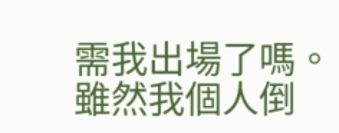需我出場了嗎。
雖然我個人倒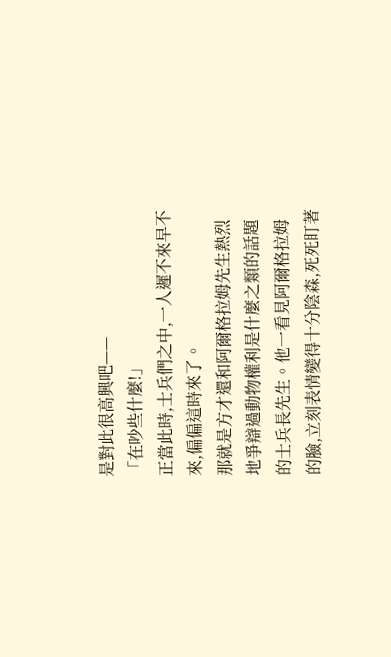是對此很高興吧——
「在吵些什麼!」
正當此時,士兵們之中,一人遲不來早不來,偏偏這時來了。
那就是方才還和阿爾格拉姆先生熱烈地爭辯過動物權利是什麼之類的話題的士兵長先生。他一看見阿爾格拉姆的臉,立刻表情變得十分陰森,死死盯著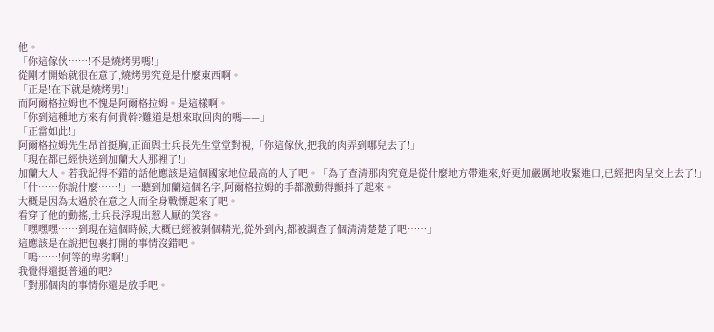他。
「你這傢伙……!不是燒烤男嗎!」
從剛才開始就很在意了,燒烤男究竟是什麼東西啊。
「正是!在下就是燒烤男!」
而阿爾格拉姆也不愧是阿爾格拉姆。是這樣啊。
「你到這種地方來有何貴幹?難道是想來取回肉的嗎——」
「正當如此!」
阿爾格拉姆先生昂首挺胸,正面與士兵長先生堂堂對視,「你這傢伙,把我的肉弄到哪兒去了!」
「現在都已經快送到加蘭大人那裡了!」
加蘭大人。若我記得不錯的話他應該是這個國家地位最高的人了吧。「為了查清那肉究竟是從什麼地方帶進來,好更加嚴厲地收緊進口,已經把肉呈交上去了!」
「什……你說什麼……!」一聽到加蘭這個名字,阿爾格拉姆的手都激動得顫抖了起來。
大概是因為太過於在意之人而全身戰慄起來了吧。
看穿了他的動搖,士兵長浮現出惹人厭的笑容。
「嘿嘿嘿……到現在這個時候,大概已經被剝個精光,從外到內,都被調查了個清清楚楚了吧……」
這應該是在說把包裹打開的事情沒錯吧。
「嗚……!何等的卑劣啊!」
我覺得還挺普通的吧?
「對那個肉的事情你還是放手吧。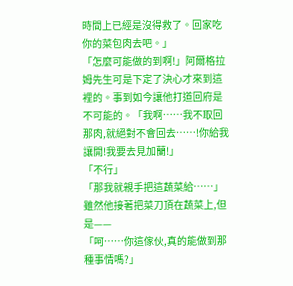時間上已經是沒得救了。回家吃你的菜包肉去吧。」
「怎麼可能做的到啊!」阿爾格拉姆先生可是下定了決心才來到這裡的。事到如今讓他打道回府是不可能的。「我啊……我不取回那肉,就絕對不會回去……!你給我讓開!我要去見加蘭!」
「不行」
「那我就親手把這蔬菜給……」
雖然他接著把菜刀頂在蔬菜上,但是——
「呵……你這傢伙,真的能做到那種事情嗎?」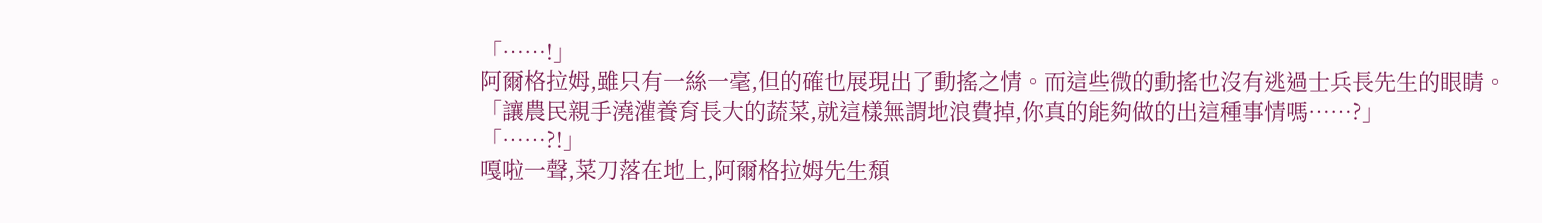「……!」
阿爾格拉姆,雖只有一絲一毫,但的確也展現出了動搖之情。而這些微的動搖也沒有逃過士兵長先生的眼睛。
「讓農民親手澆灌養育長大的蔬菜,就這樣無謂地浪費掉,你真的能夠做的出這種事情嗎……?」
「……?!」
嘎啦一聲,菜刀落在地上,阿爾格拉姆先生頹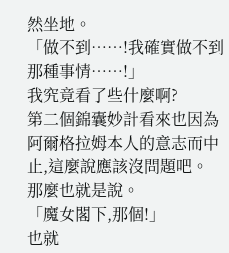然坐地。
「做不到……!我確實做不到那種事情……!」
我究竟看了些什麼啊?
第二個錦囊妙計看來也因為阿爾格拉姆本人的意志而中止,這麼說應該沒問題吧。
那麼也就是說。
「魔女閣下,那個!」
也就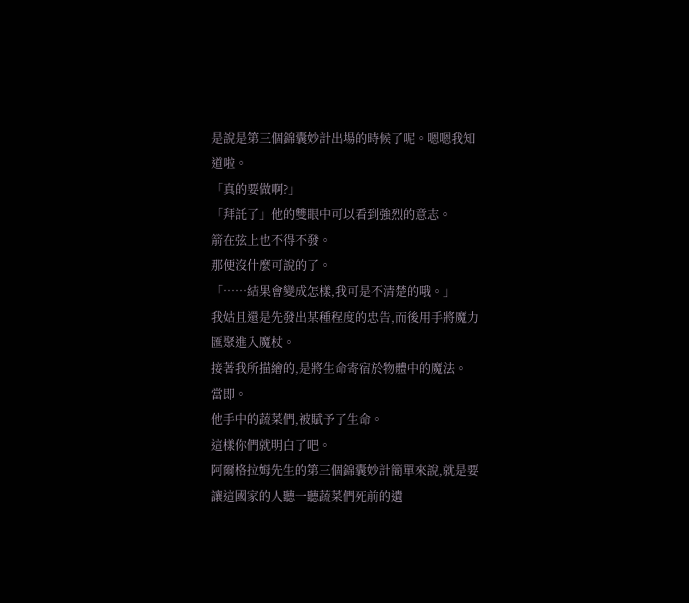是說是第三個錦囊妙計出場的時候了呢。嗯嗯我知道啦。
「真的要做啊?」
「拜託了」他的雙眼中可以看到強烈的意志。
箭在弦上也不得不發。
那便沒什麼可說的了。
「……結果會變成怎樣,我可是不清楚的哦。」
我姑且還是先發出某種程度的忠告,而後用手將魔力匯聚進入魔杖。
接著我所描繪的,是將生命寄宿於物體中的魔法。
當即。
他手中的蔬菜們,被賦予了生命。
這樣你們就明白了吧。
阿爾格拉姆先生的第三個錦囊妙計簡單來說,就是要讓這國家的人聽一聽蔬菜們死前的遺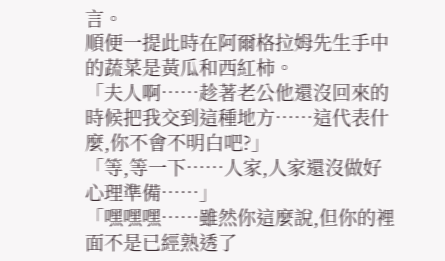言。
順便一提此時在阿爾格拉姆先生手中的蔬菜是黃瓜和西紅柿。
「夫人啊……趁著老公他還沒回來的時候把我交到這種地方……這代表什麼,你不會不明白吧?」
「等,等一下……人家,人家還沒做好心理準備……」
「嘿嘿嘿……雖然你這麼說,但你的裡面不是已經熟透了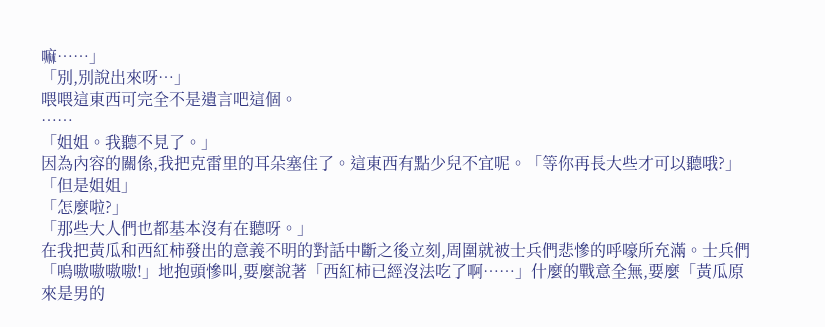嘛……」
「別,別說出來呀…」
喂喂這東西可完全不是遺言吧這個。
……
「姐姐。我聽不見了。」
因為內容的關係,我把克雷里的耳朵塞住了。這東西有點少兒不宜呢。「等你再長大些才可以聽哦?」
「但是姐姐」
「怎麼啦?」
「那些大人們也都基本沒有在聽呀。」
在我把黃瓜和西紅柿發出的意義不明的對話中斷之後立刻,周圍就被士兵們悲慘的呼嚎所充滿。士兵們「嗚嗷嗷嗷嗷!」地抱頭慘叫,要麼說著「西紅柿已經沒法吃了啊……」什麼的戰意全無,要麼「黃瓜原來是男的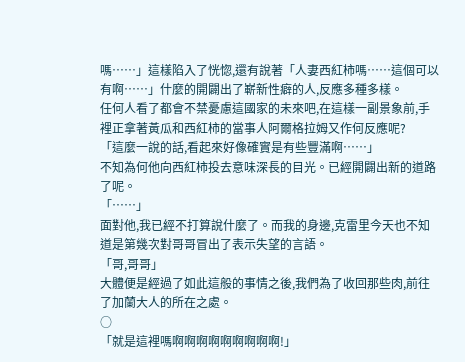嗎……」這樣陷入了恍惚,還有說著「人妻西紅柿嗎……這個可以有啊……」什麼的開闢出了嶄新性癖的人,反應多種多樣。
任何人看了都會不禁憂慮這國家的未來吧,在這樣一副景象前,手裡正拿著黃瓜和西紅柿的當事人阿爾格拉姆又作何反應呢?
「這麼一說的話,看起來好像確實是有些豐滿啊……」
不知為何他向西紅柿投去意味深長的目光。已經開闢出新的道路了呢。
「……」
面對他,我已經不打算說什麼了。而我的身邊,克雷里今天也不知道是第幾次對哥哥冒出了表示失望的言語。
「哥,哥哥」
大體便是經過了如此這般的事情之後,我們為了收回那些肉,前往了加蘭大人的所在之處。
○
「就是這裡嗎啊啊啊啊啊啊啊啊啊!」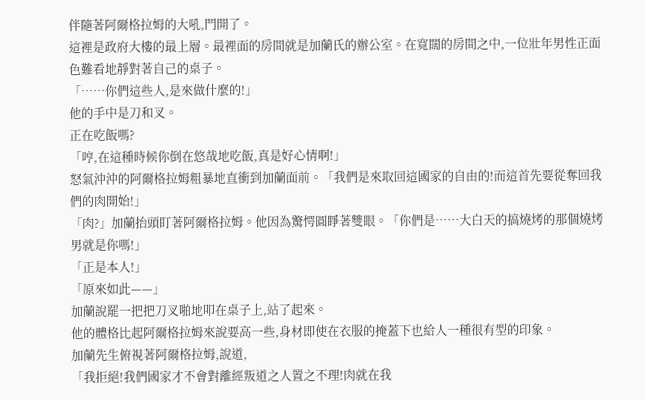伴隨著阿爾格拉姆的大吼,門開了。
這裡是政府大樓的最上層。最裡面的房間就是加蘭氏的辦公室。在寬闊的房間之中,一位壯年男性正面色難看地靜對著自己的桌子。
「……你們這些人,是來做什麼的!」
他的手中是刀和叉。
正在吃飯嗎?
「哼,在這種時候你倒在悠哉地吃飯,真是好心情啊!」
怒氣沖沖的阿爾格拉姆粗暴地直衝到加蘭面前。「我們是來取回這國家的自由的!而這首先要從奪回我們的肉開始!」
「肉?」加蘭抬頭盯著阿爾格拉姆。他因為驚愕圓睜著雙眼。「你們是……大白天的搞燒烤的那個燒烤男就是你嗎!」
「正是本人!」
「原來如此——」
加蘭說罷一把把刀叉啪地叩在桌子上,站了起來。
他的體格比起阿爾格拉姆來說要高一些,身材即使在衣服的掩蓋下也給人一種很有型的印象。
加蘭先生俯視著阿爾格拉姆,說道,
「我拒絕!我們國家才不會對離經叛道之人置之不理!肉就在我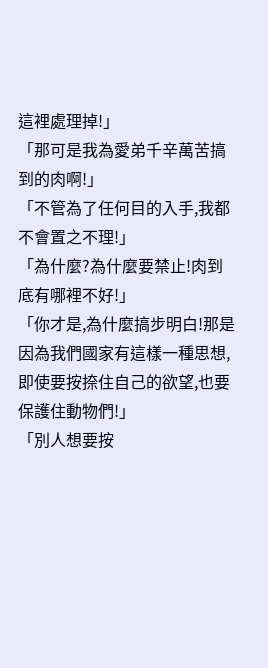這裡處理掉!」
「那可是我為愛弟千辛萬苦搞到的肉啊!」
「不管為了任何目的入手,我都不會置之不理!」
「為什麼?為什麼要禁止!肉到底有哪裡不好!」
「你才是,為什麼搞步明白!那是因為我們國家有這樣一種思想,即使要按捺住自己的欲望,也要保護住動物們!」
「別人想要按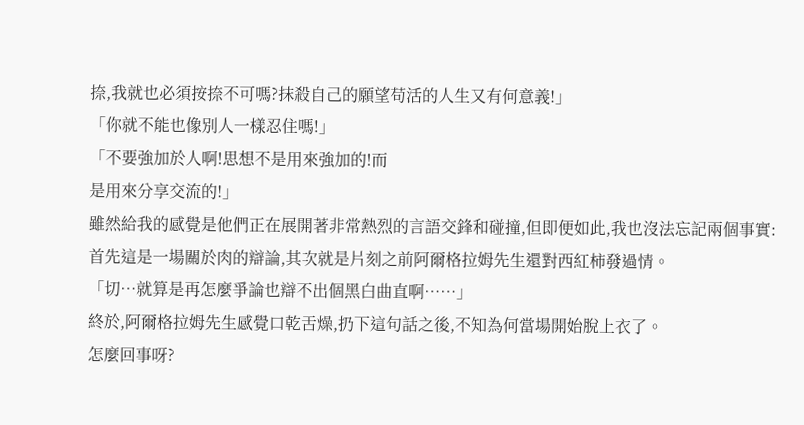捺,我就也必須按捺不可嗎?抹殺自己的願望苟活的人生又有何意義!」
「你就不能也像別人一樣忍住嗎!」
「不要強加於人啊!思想不是用來強加的!而
是用來分享交流的!」
雖然給我的感覺是他們正在展開著非常熱烈的言語交鋒和碰撞,但即便如此,我也沒法忘記兩個事實:首先這是一場關於肉的辯論,其次就是片刻之前阿爾格拉姆先生還對西紅柿發過情。
「切…就算是再怎麼爭論也辯不出個黑白曲直啊……」
終於,阿爾格拉姆先生感覺口乾舌燥,扔下這句話之後,不知為何當場開始脫上衣了。
怎麼回事呀?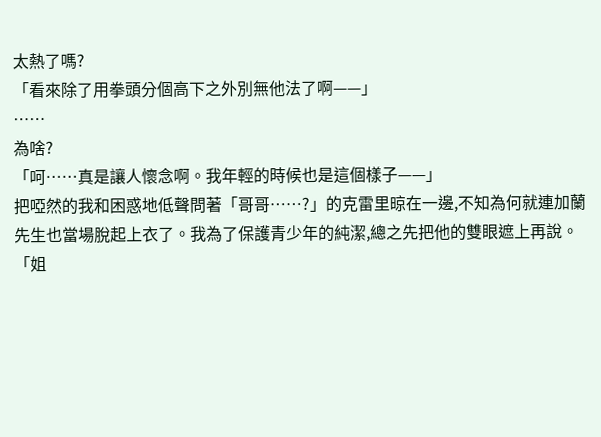太熱了嗎?
「看來除了用拳頭分個高下之外別無他法了啊——」
……
為啥?
「呵……真是讓人懷念啊。我年輕的時候也是這個樣子——」
把啞然的我和困惑地低聲問著「哥哥……?」的克雷里晾在一邊,不知為何就連加蘭先生也當場脫起上衣了。我為了保護青少年的純潔,總之先把他的雙眼遮上再說。
「姐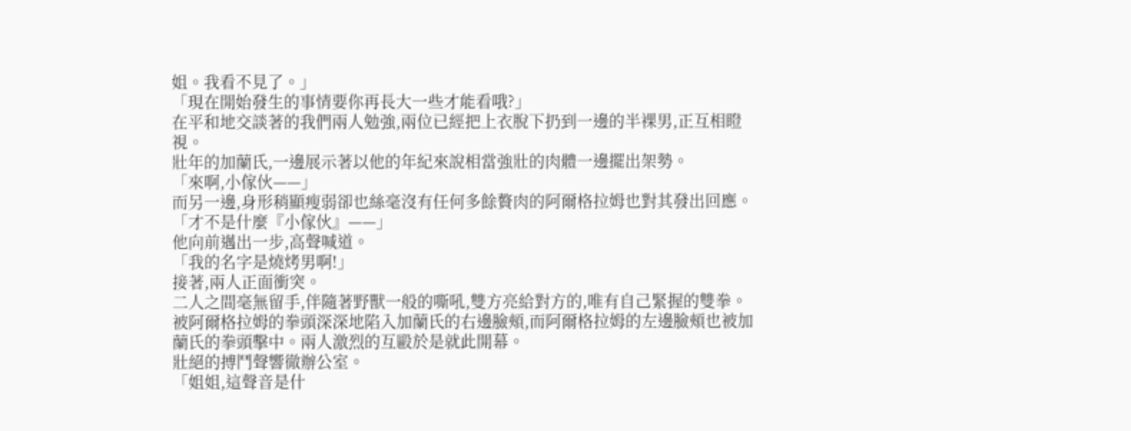姐。我看不見了。」
「現在開始發生的事情要你再長大一些才能看哦?」
在平和地交談著的我們兩人勉強,兩位已經把上衣脫下扔到一邊的半裸男,正互相瞪視。
壯年的加蘭氏,一邊展示著以他的年紀來說相當強壯的肉體一邊擺出架勢。
「來啊,小傢伙——」
而另一邊,身形稍顯瘦弱卻也絲毫沒有任何多餘贅肉的阿爾格拉姆也對其發出回應。
「才不是什麼『小傢伙』——」
他向前邁出一步,高聲喊道。
「我的名字是燒烤男啊!」
接著,兩人正面衝突。
二人之間毫無留手,伴隨著野獸一般的嘶吼,雙方亮給對方的,唯有自己緊握的雙拳。被阿爾格拉姆的拳頭深深地陷入加蘭氏的右邊臉頰,而阿爾格拉姆的左邊臉頰也被加蘭氏的拳頭擊中。兩人激烈的互毆於是就此開幕。
壯絕的搏鬥聲響徹辦公室。
「姐姐,這聲音是什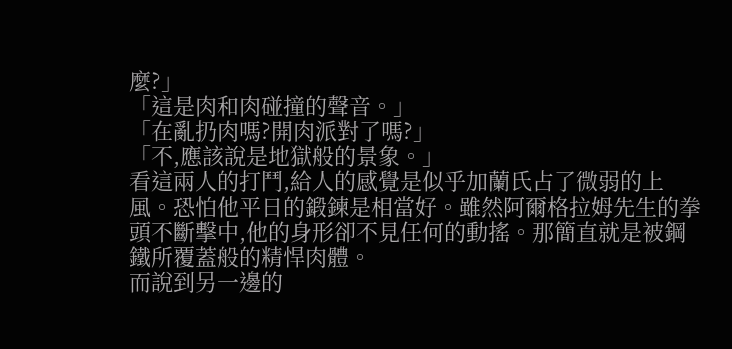麼?」
「這是肉和肉碰撞的聲音。」
「在亂扔肉嗎?開肉派對了嗎?」
「不,應該說是地獄般的景象。」
看這兩人的打鬥,給人的感覺是似乎加蘭氏占了微弱的上風。恐怕他平日的鍛鍊是相當好。雖然阿爾格拉姆先生的拳頭不斷擊中,他的身形卻不見任何的動搖。那簡直就是被鋼鐵所覆蓋般的精悍肉體。
而說到另一邊的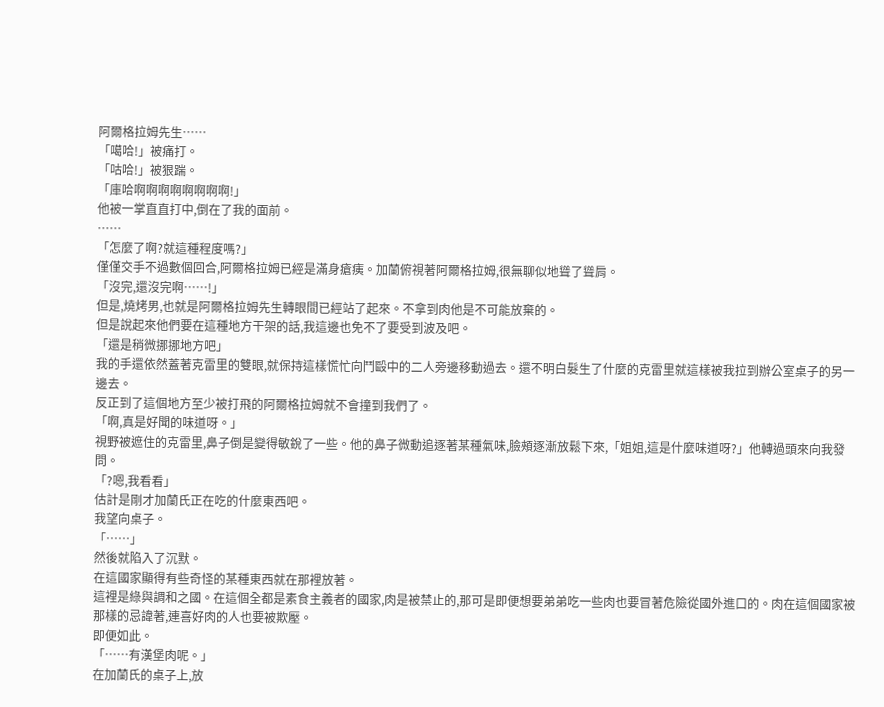阿爾格拉姆先生……
「噶哈!」被痛打。
「咕哈!」被狠踹。
「庫哈啊啊啊啊啊啊啊啊!」
他被一掌直直打中,倒在了我的面前。
……
「怎麼了啊?就這種程度嗎?」
僅僅交手不過數個回合,阿爾格拉姆已經是滿身瘡痍。加蘭俯視著阿爾格拉姆,很無聊似地聳了聳肩。
「沒完,還沒完啊……!」
但是,燒烤男,也就是阿爾格拉姆先生轉眼間已經站了起來。不拿到肉他是不可能放棄的。
但是說起來他們要在這種地方干架的話,我這邊也免不了要受到波及吧。
「還是稍微挪挪地方吧」
我的手還依然蓋著克雷里的雙眼,就保持這樣慌忙向鬥毆中的二人旁邊移動過去。還不明白髮生了什麼的克雷里就這樣被我拉到辦公室桌子的另一邊去。
反正到了這個地方至少被打飛的阿爾格拉姆就不會撞到我們了。
「啊,真是好聞的味道呀。」
視野被遮住的克雷里,鼻子倒是變得敏銳了一些。他的鼻子微動追逐著某種氣味,臉頰逐漸放鬆下來,「姐姐,這是什麼味道呀?」他轉過頭來向我發問。
「?嗯,我看看」
估計是剛才加蘭氏正在吃的什麼東西吧。
我望向桌子。
「……」
然後就陷入了沉默。
在這國家顯得有些奇怪的某種東西就在那裡放著。
這裡是綠與調和之國。在這個全都是素食主義者的國家,肉是被禁止的,那可是即便想要弟弟吃一些肉也要冒著危險從國外進口的。肉在這個國家被那樣的忌諱著,連喜好肉的人也要被欺壓。
即便如此。
「……有漢堡肉呢。」
在加蘭氏的桌子上,放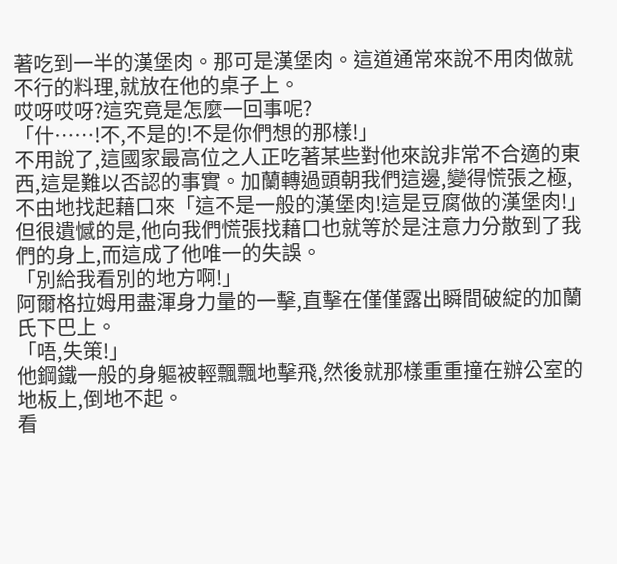著吃到一半的漢堡肉。那可是漢堡肉。這道通常來說不用肉做就不行的料理,就放在他的桌子上。
哎呀哎呀?這究竟是怎麼一回事呢?
「什……!不,不是的!不是你們想的那樣!」
不用說了,這國家最高位之人正吃著某些對他來說非常不合適的東西,這是難以否認的事實。加蘭轉過頭朝我們這邊,變得慌張之極,不由地找起藉口來「這不是一般的漢堡肉!這是豆腐做的漢堡肉!」
但很遺憾的是,他向我們慌張找藉口也就等於是注意力分散到了我們的身上,而這成了他唯一的失誤。
「別給我看別的地方啊!」
阿爾格拉姆用盡渾身力量的一擊,直擊在僅僅露出瞬間破綻的加蘭氏下巴上。
「唔,失策!」
他鋼鐵一般的身軀被輕飄飄地擊飛,然後就那樣重重撞在辦公室的地板上,倒地不起。
看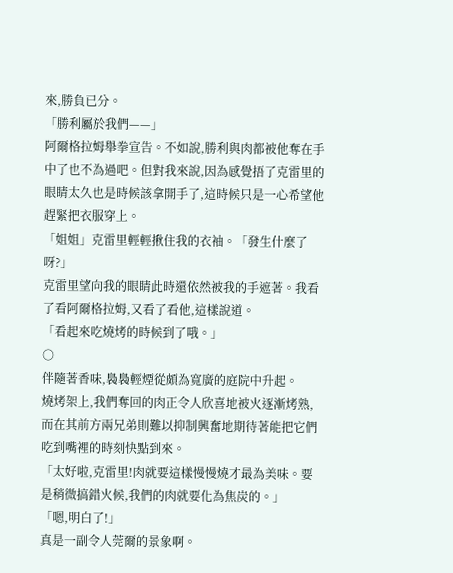來,勝負已分。
「勝利屬於我們——」
阿爾格拉姆舉拳宣告。不如說,勝利與肉都被他奪在手中了也不為過吧。但對我來說,因為感覺捂了克雷里的眼睛太久也是時候該拿開手了,這時候只是一心希望他趕緊把衣服穿上。
「姐姐」克雷里輕輕揪住我的衣袖。「發生什麼了呀?」
克雷里望向我的眼睛此時還依然被我的手遮著。我看了看阿爾格拉姆,又看了看他,這樣說道。
「看起來吃燒烤的時候到了哦。」
○
伴隨著香味,裊裊輕煙從頗為寬廣的庭院中升起。
燒烤架上,我們奪回的肉正令人欣喜地被火逐漸烤熟,而在其前方兩兄弟則難以抑制興奮地期待著能把它們吃到嘴裡的時刻快點到來。
「太好啦,克雷里!肉就要這樣慢慢燒才最為美味。要是稍微搞錯火候,我們的肉就要化為焦炭的。」
「嗯,明白了!」
真是一副令人莞爾的景象啊。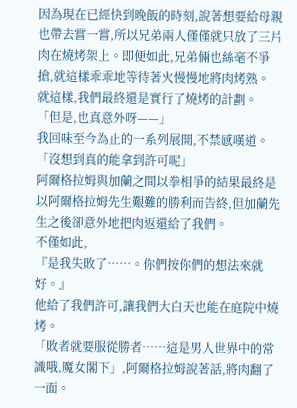因為現在已經快到晚飯的時刻,說著想要給母親也帶去嘗一嘗,所以兄弟兩人僅僅就只放了三片肉在燒烤架上。即便如此,兄弟倆也絲毫不爭搶,就這樣乖乖地等待著火慢慢地將肉烤熟。
就這樣,我們最終還是實行了燒烤的計劃。
「但是,也真意外呀——」
我回味至今為止的一系列展開,不禁感嘆道。「沒想到真的能拿到許可呢」
阿爾格拉姆與加蘭之間以拳相爭的結果最終是以阿爾格拉姆先生艱難的勝利而告終,但加蘭先生之後卻意外地把肉返還給了我們。
不僅如此,
『是我失敗了……。你們按你們的想法來就好。』
他給了我們許可,讓我們大白天也能在庭院中燒烤。
「敗者就要服從勝者……這是男人世界中的常識哦,魔女閣下」,阿爾格拉姆說著話,將肉翻了一面。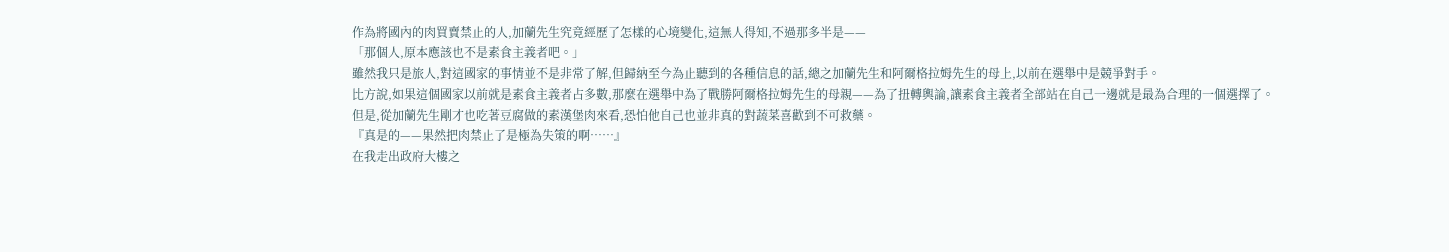作為將國內的肉買賣禁止的人,加蘭先生究竟經歷了怎樣的心境變化,這無人得知,不過那多半是——
「那個人,原本應該也不是素食主義者吧。」
雖然我只是旅人,對這國家的事情並不是非常了解,但歸納至今為止聽到的各種信息的話,總之加蘭先生和阿爾格拉姆先生的母上,以前在選舉中是競爭對手。
比方說,如果這個國家以前就是素食主義者占多數,那麼在選舉中為了戰勝阿爾格拉姆先生的母親——為了扭轉輿論,讓素食主義者全部站在自己一邊就是最為合理的一個選擇了。
但是,從加蘭先生剛才也吃著豆腐做的素漢堡肉來看,恐怕他自己也並非真的對蔬菜喜歡到不可救藥。
『真是的——果然把肉禁止了是極為失策的啊……』
在我走出政府大樓之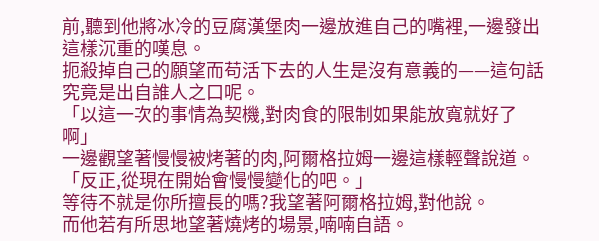前,聽到他將冰冷的豆腐漢堡肉一邊放進自己的嘴裡,一邊發出這樣沉重的嘆息。
扼殺掉自己的願望而苟活下去的人生是沒有意義的——這句話究竟是出自誰人之口呢。
「以這一次的事情為契機,對肉食的限制如果能放寬就好了啊」
一邊觀望著慢慢被烤著的肉,阿爾格拉姆一邊這樣輕聲說道。
「反正,從現在開始會慢慢變化的吧。」
等待不就是你所擅長的嗎?我望著阿爾格拉姆,對他說。
而他若有所思地望著燒烤的場景,喃喃自語。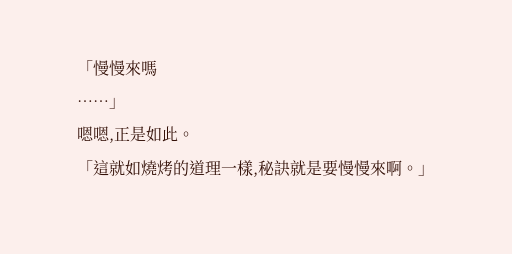「慢慢來嗎
……」
嗯嗯,正是如此。
「這就如燒烤的道理一樣,秘訣就是要慢慢來啊。」